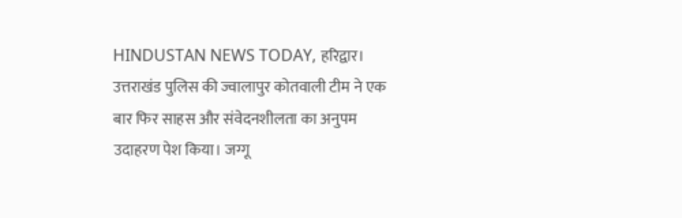HINDUSTAN NEWS TODAY, हरिद्वार। उत्तराखंड पुलिस की ज्वालापुर कोतवाली टीम ने एक बार फिर साहस और संवेदनशीलता का अनुपम उदाहरण पेश किया। जग्गू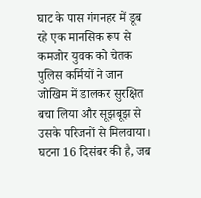घाट के पास गंगनहर में डूब रहे एक मानसिक रूप से कमजोर युवक को चेतक पुलिस कर्मियों ने जान जोखिम में डालकर सुरक्षित बचा लिया और सूझबूझ से उसके परिजनों से मिलवाया।
घटना 16 दिसंबर की है, जब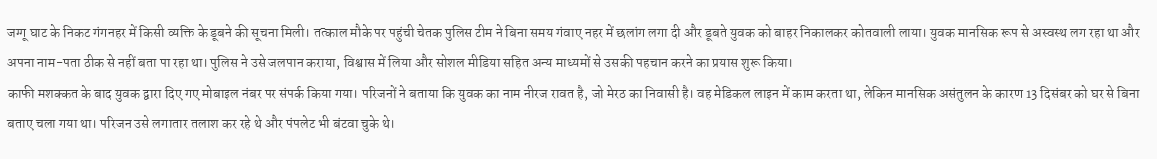जग्गू घाट के निकट गंगनहर में किसी व्यक्ति के डूबने की सूचना मिली। तत्काल मौके पर पहुंची चेतक पुलिस टीम ने बिना समय गंवाए नहर में छलांग लगा दी और डूबते युवक को बाहर निकालकर कोतवाली लाया। युवक मानसिक रूप से अस्वस्थ लग रहा था और अपना नाम-पता ठीक से नहीं बता पा रहा था। पुलिस ने उसे जलपान कराया, विश्वास में लिया और सोशल मीडिया सहित अन्य माध्यमों से उसकी पहचान करने का प्रयास शुरू किया।
काफी मशक्कत के बाद युवक द्वारा दिए गए मोबाइल नंबर पर संपर्क किया गया। परिजनों ने बताया कि युवक का नाम नीरज रावत है, जो मेरठ का निवासी है। वह मेडिकल लाइन में काम करता था, लेकिन मानसिक असंतुलन के कारण 13 दिसंबर को घर से बिना बताए चला गया था। परिजन उसे लगातार तलाश कर रहे थे और पंपलेट भी बंटवा चुके थे।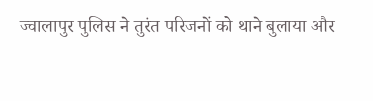ज्वालापुर पुलिस ने तुरंत परिजनों को थाने बुलाया और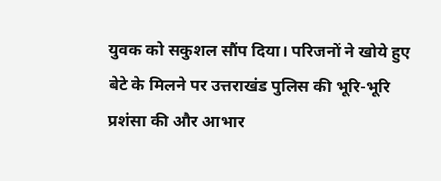युवक को सकुशल सौंप दिया। परिजनों ने खोये हुए बेटे के मिलने पर उत्तराखंड पुलिस की भूरि-भूरि प्रशंसा की और आभार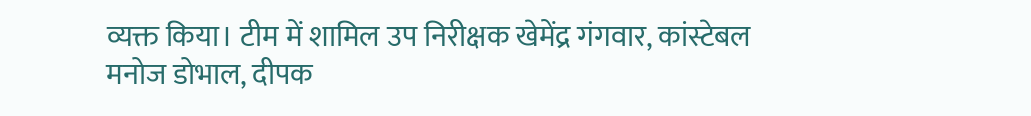व्यक्त किया। टीम में शामिल उप निरीक्षक खेमेंद्र गंगवार, कांस्टेबल मनोज डोभाल, दीपक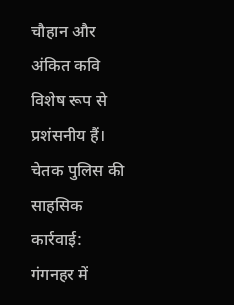चौहान और अंकित कवि विशेष रूप से प्रशंसनीय हैं।
चेतक पुलिस की साहसिक कार्रवाई: गंगनहर में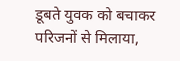डूबते युवक को बचाकर परिजनों से मिलाया,